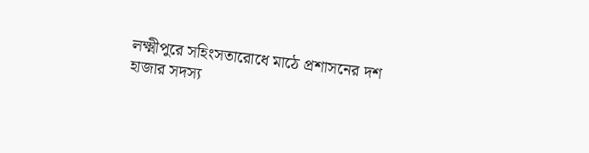লক্ষ্মীপুরে সহিংসতারোধে মাঠে প্রশাসনের দশ হাজার সদস্য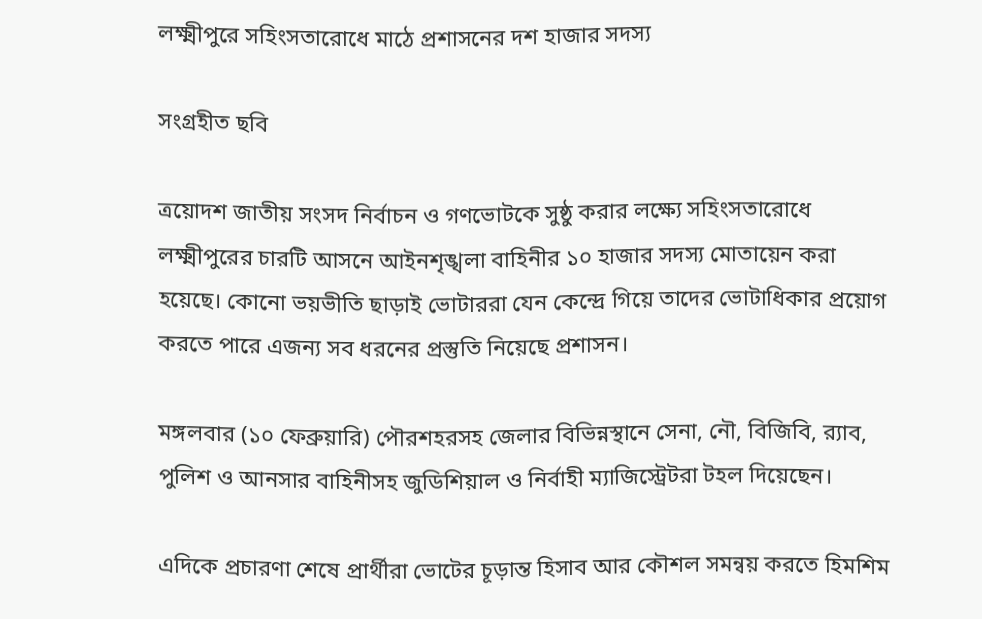লক্ষ্মীপুরে সহিংসতারোধে মাঠে প্রশাসনের দশ হাজার সদস্য

সংগ্রহীত ছবি

ত্রয়োদশ জাতীয় সংসদ নির্বাচন ও গণভোটকে সুষ্ঠু করার লক্ষ্যে সহিংসতারোধে লক্ষ্মীপুরের চারটি আসনে আইনশৃঙ্খলা বাহিনীর ১০ হাজার সদস্য মোতায়েন করা হয়েছে। কোনো ভয়ভীতি ছাড়াই ভোটাররা যেন কেন্দ্রে গিয়ে তাদের ভোটাধিকার প্রয়োগ করতে পারে এজন্য সব ধরনের প্রস্তুতি নিয়েছে প্রশাসন।

মঙ্গলবার (১০ ফেব্রুয়ারি) পৌরশহরসহ জেলার বিভিন্নস্থানে সেনা, নৌ, বিজিবি, র‌্যাব, পুলিশ ও আনসার বাহিনীসহ জুডিশিয়াল ও নির্বাহী ম্যাজিস্ট্রেটরা টহল দিয়েছেন।

এদিকে প্রচারণা শেষে প্রার্থীরা ভোটের চূড়ান্ত হিসাব আর কৌশল সমন্বয় করতে হিমশিম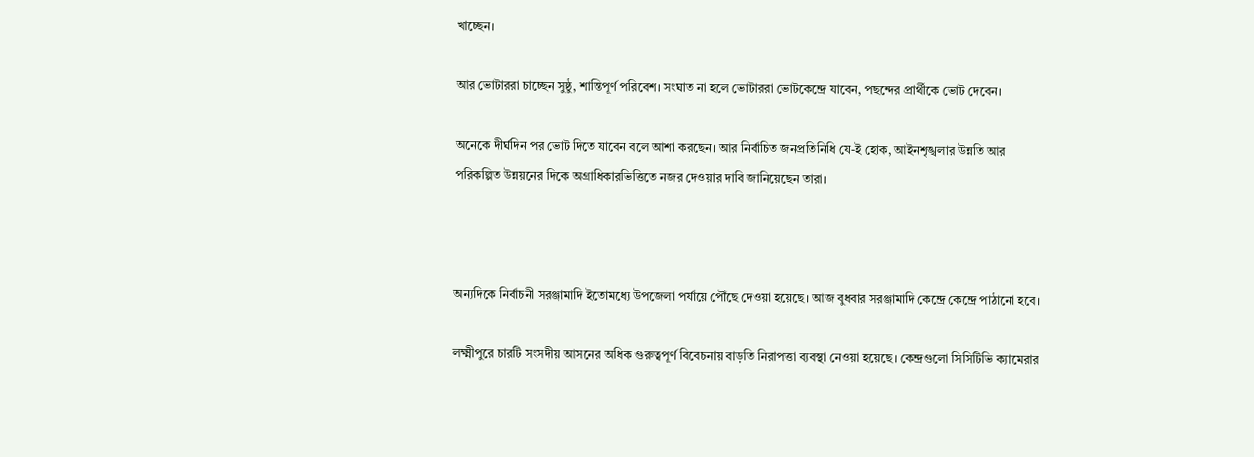খাচ্ছেন।

আর ভোটাররা চাচ্ছেন সুষ্ঠু, শান্তিপূর্ণ পরিবেশ। সংঘাত না হলে ভোটাররা ভোটকেন্দ্রে যাবেন, পছন্দের প্রার্থীকে ভোট দেবেন।

অনেকে দীর্ঘদিন পর ভোট দিতে যাবেন বলে আশা করছেন। আর নির্বাচিত জনপ্রতিনিধি যে-ই হোক, আইনশৃঙ্খলার উন্নতি আর পরিকল্পিত উন্নয়নের দিকে অগ্রাধিকারভিত্তিতে নজর দেওয়ার দাবি জানিয়েছেন তারা।



অন্যদিকে নির্বাচনী সরঞ্জামাদি ইতোমধ্যে উপজেলা পর্যায়ে পৌঁছে দেওয়া হয়েছে। আজ বুধবার সরঞ্জামাদি কেন্দ্রে কেন্দ্রে পাঠানো হবে।

লক্ষ্মীপুরে চারটি সংসদীয় আসনের অধিক গুরুত্বপূর্ণ বিবেচনায় বাড়তি নিরাপত্তা ব্যবস্থা নেওয়া হয়েছে। কেন্দ্রগুলো সিসিটিভি ক্যামেরার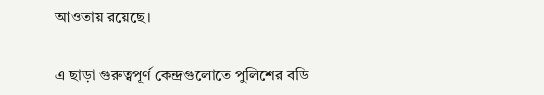আওতায় রয়েছে।

এ ছাড়া গুরুত্বপূর্ণ কেন্দ্রগুলোতে পুলিশের বডি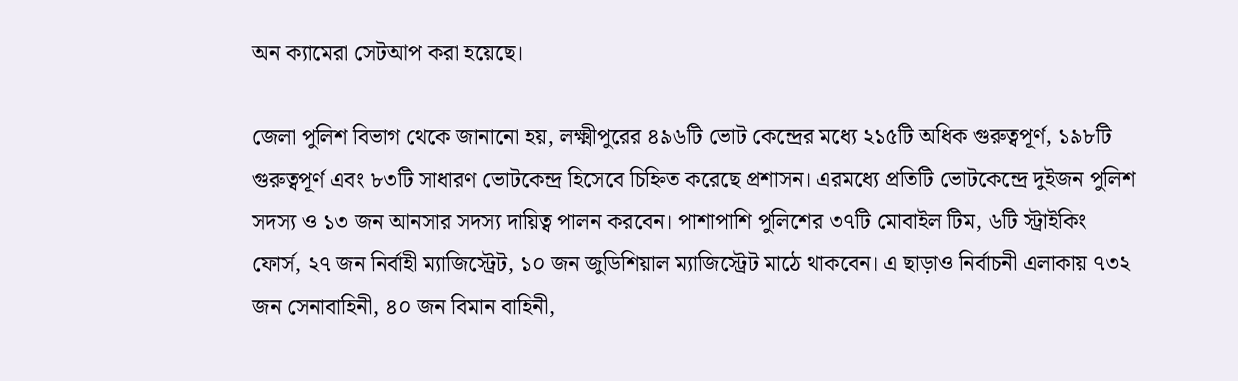অন ক্যামেরা সেটআপ করা হয়েছে।

জেলা পুলিশ বিভাগ থেকে জানানো হয়, লক্ষ্মীপুরের ৪৯৬টি ভোট কেন্দ্রের মধ্যে ২১৫টি অধিক গুরুত্বপূর্ণ, ১৯৮টি গুরুত্বপূর্ণ এবং ৮৩টি সাধারণ ভোটকেন্দ্র হিসেবে চিহ্নিত করেছে প্রশাসন। এরমধ্যে প্রতিটি ভোটকেন্দ্রে দুইজন পুলিশ সদস্য ও ১৩ জন আনসার সদস্য দায়িত্ব পালন করবেন। পাশাপাশি পুলিশের ৩৭টি মোবাইল টিম, ৬টি স্ট্রাইকিং ফোর্স, ২৭ জন নির্বাহী ম্যাজিস্ট্রেট, ১০ জন জুডিশিয়াল ম্যাজিস্ট্রেট মাঠে থাকবেন। এ ছাড়াও নির্বাচনী এলাকায় ৭৩২ জন সেনাবাহিনী, ৪০ জন বিমান বাহিনী,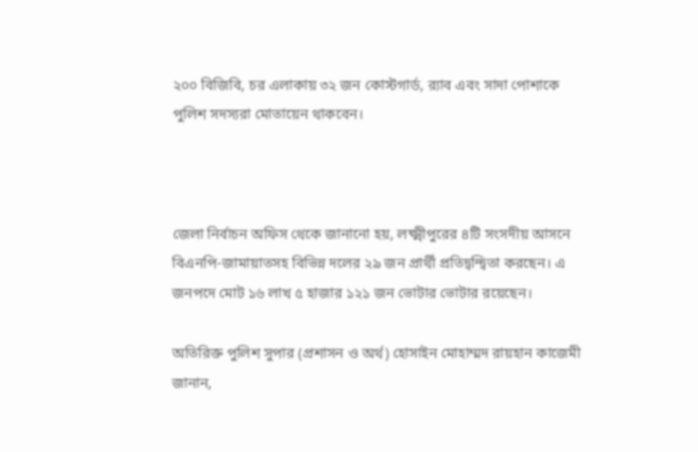২০০ বিজিবি, চর এলাকায় ৩২ জন কোস্টগার্ড, র‌্যাব এবং সাদা পোশাকে পুলিশ সদস্যরা মোতায়েন থাকবেন।



জেলা নির্বাচন অফিস থেকে জানানো হয়, লক্ষ্মীপুরের ৪টি সংসদীয় আসনে বিএনপি-জামায়াতসহ বিভিন্ন দলের ২৯ জন প্রার্থী প্রতিদ্বন্দ্বিতা করছেন। এ জনপদে মোট ১৬ লাখ ৫ হাজার ১২১ জন ভোটার ভোটার রয়েছেন।

অতিরিক্ত পুলিশ সুপার (প্রশাসন ও অর্থ) হোসাইন মোহাম্মদ রায়হান কাজেমী জানান,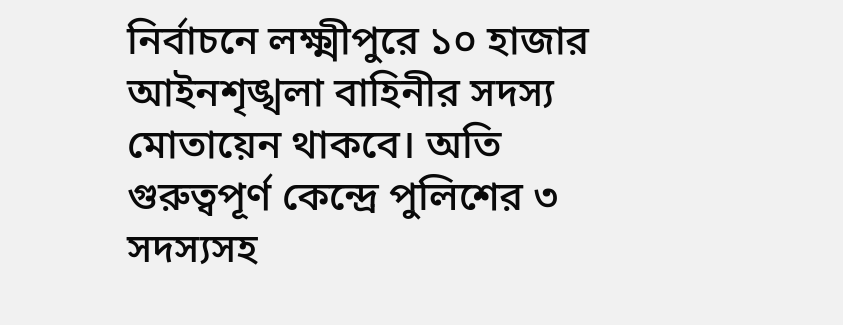নির্বাচনে লক্ষ্মীপুরে ১০ হাজার আইনশৃঙ্খলা বাহিনীর সদস্য মোতায়েন থাকবে। অতি গুরুত্বপূর্ণ কেন্দ্রে পুলিশের ৩ সদস্যসহ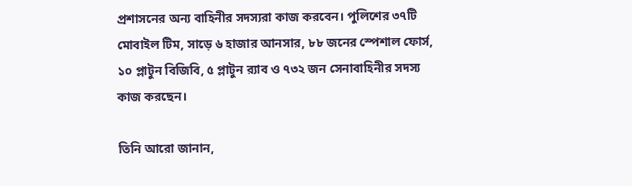প্রশাসনের অন্য বাহিনীর সদস্যরা কাজ করবেন। পুলিশের ৩৭টি মোবাইল টিম, সাড়ে ৬ হাজার আনসার, ৮৮ জনের স্পেশাল ফোর্স, ১০ প্লাটুন বিজিবি, ৫ প্লাটুন র‌্যাব ও ৭৩২ জন সেনাবাহিনীর সদস্য কাজ করছেন।

তিনি আরো জানান,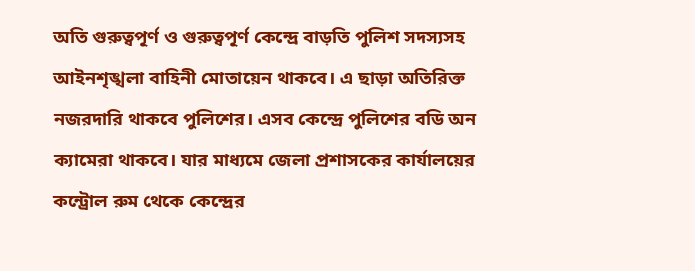অতি গুরুত্বপূর্ণ ও গুরুত্বপূর্ণ কেন্দ্রে বাড়তি পুলিশ সদস্যসহ আইনশৃঙ্খলা বাহিনী মোতায়েন থাকবে। এ ছাড়া অতিরিক্ত নজরদারি থাকবে পুলিশের। এসব কেন্দ্রে পুলিশের বডি অন ক্যামেরা থাকবে। যার মাধ্যমে জেলা প্রশাসকের কার্যালয়ের কন্ট্রোল রুম থেকে কেন্দ্রের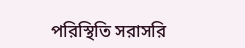পরিস্থিতি সরাসরি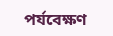পর্যবেক্ষণ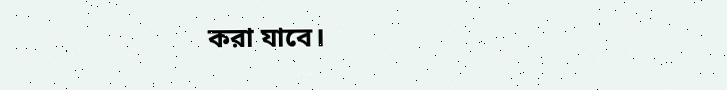করা যাবে।